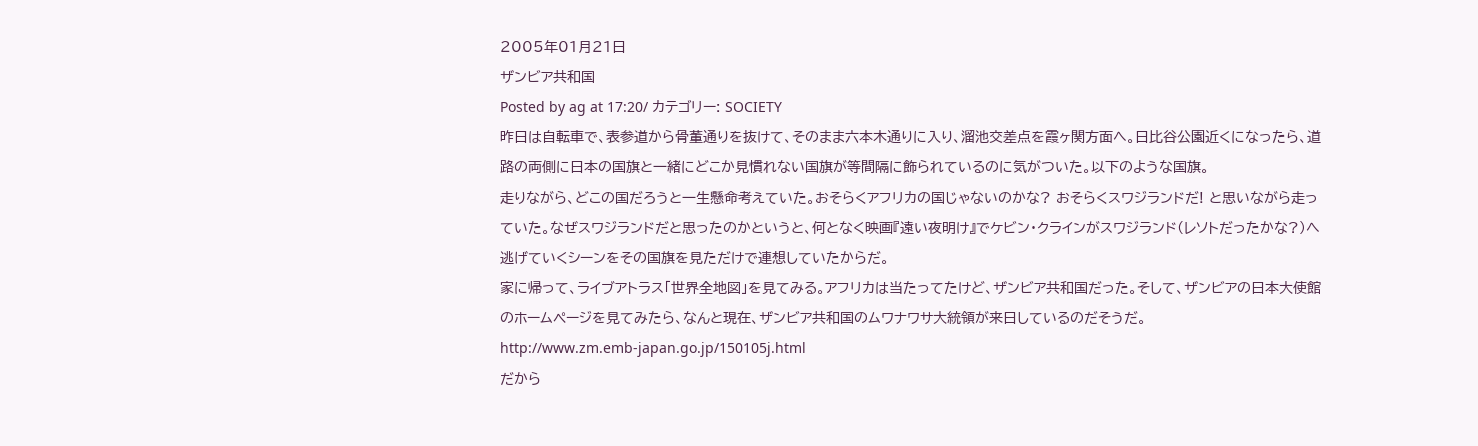2005年01月21日
ザンビア共和国
Posted by ag at 17:20/ カテゴリー: SOCIETY
昨日は自転車で、表参道から骨董通りを抜けて、そのまま六本木通りに入り、溜池交差点を霞ヶ関方面へ。日比谷公園近くになったら、道路の両側に日本の国旗と一緒にどこか見慣れない国旗が等間隔に飾られているのに気がついた。以下のような国旗。
走りながら、どこの国だろうと一生懸命考えていた。おそらくアフリカの国じゃないのかな? おそらくスワジランドだ! と思いながら走っていた。なぜスワジランドだと思ったのかというと、何となく映画『遠い夜明け』でケビン・クラインがスワジランド(レソトだったかな?)へ逃げていくシーンをその国旗を見ただけで連想していたからだ。
家に帰って、ライブアトラス「世界全地図」を見てみる。アフリカは当たってたけど、ザンビア共和国だった。そして、ザンビアの日本大使館のホームページを見てみたら、なんと現在、ザンビア共和国のムワナワサ大統領が来日しているのだそうだ。
http://www.zm.emb-japan.go.jp/150105j.html
だから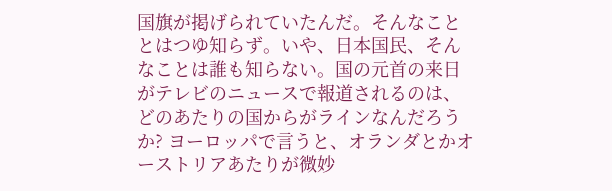国旗が掲げられていたんだ。そんなこととはつゆ知らず。いや、日本国民、そんなことは誰も知らない。国の元首の来日がテレビのニュースで報道されるのは、どのあたりの国からがラインなんだろうか? ヨーロッパで言うと、オランダとかオーストリアあたりが微妙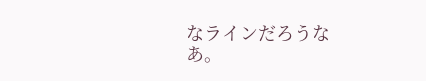なラインだろうなあ。